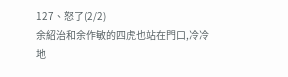127、怒了(2/2)
余紹治和余作敏的四虎也站在門口,冷冷地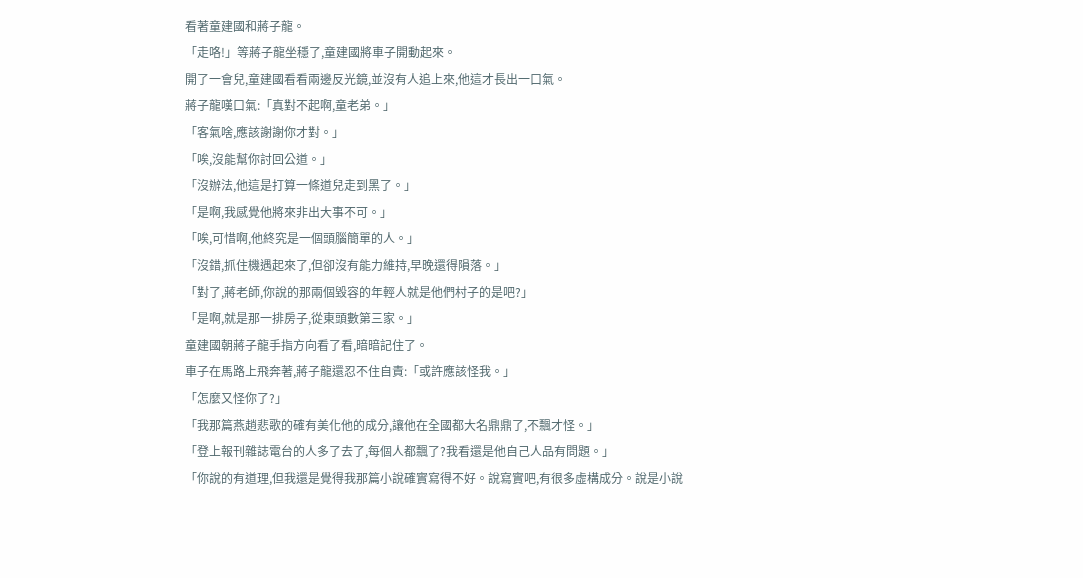看著童建國和蔣子龍。
「走咯!」等蔣子龍坐穩了,童建國將車子開動起來。
開了一會兒,童建國看看兩邊反光鏡,並沒有人追上來,他這才長出一口氣。
蔣子龍嘆口氣:「真對不起啊,童老弟。」
「客氣啥,應該謝謝你才對。」
「唉,沒能幫你討回公道。」
「沒辦法,他這是打算一條道兒走到黑了。」
「是啊,我感覺他將來非出大事不可。」
「唉,可惜啊,他終究是一個頭腦簡單的人。」
「沒錯,抓住機遇起來了,但卻沒有能力維持,早晚還得隕落。」
「對了,蔣老師,你說的那兩個毀容的年輕人就是他們村子的是吧?」
「是啊,就是那一排房子,從東頭數第三家。」
童建國朝蔣子龍手指方向看了看,暗暗記住了。
車子在馬路上飛奔著,蔣子龍還忍不住自責:「或許應該怪我。」
「怎麼又怪你了?」
「我那篇燕趙悲歌的確有美化他的成分,讓他在全國都大名鼎鼎了,不飄才怪。」
「登上報刊雜誌電台的人多了去了,每個人都飄了?我看還是他自己人品有問題。」
「你說的有道理,但我還是覺得我那篇小說確實寫得不好。說寫實吧,有很多虛構成分。說是小說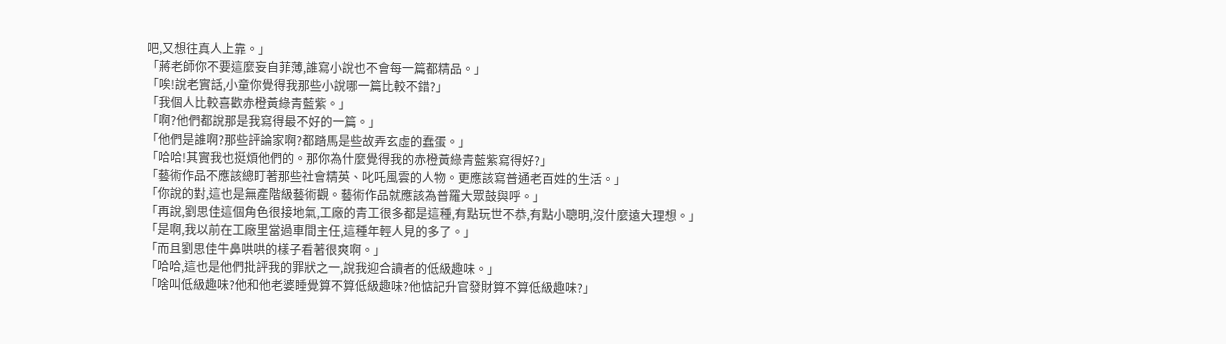吧,又想往真人上靠。」
「蔣老師你不要這麼妄自菲薄,誰寫小說也不會每一篇都精品。」
「唉!說老實話,小童你覺得我那些小說哪一篇比較不錯?」
「我個人比較喜歡赤橙黃綠青藍紫。」
「啊?他們都說那是我寫得最不好的一篇。」
「他們是誰啊?那些評論家啊?都踏馬是些故弄玄虛的蠢蛋。」
「哈哈!其實我也挺煩他們的。那你為什麼覺得我的赤橙黃綠青藍紫寫得好?」
「藝術作品不應該總盯著那些社會精英、叱吒風雲的人物。更應該寫普通老百姓的生活。」
「你說的對,這也是無產階級藝術觀。藝術作品就應該為普羅大眾鼓與呼。」
「再說,劉思佳這個角色很接地氣,工廠的青工很多都是這種,有點玩世不恭,有點小聰明,沒什麼遠大理想。」
「是啊,我以前在工廠里當過車間主任,這種年輕人見的多了。」
「而且劉思佳牛鼻哄哄的樣子看著很爽啊。」
「哈哈,這也是他們批評我的罪狀之一,說我迎合讀者的低級趣味。」
「啥叫低級趣味?他和他老婆睡覺算不算低級趣味?他惦記升官發財算不算低級趣味?」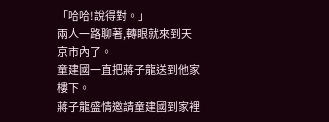「哈哈!說得對。」
兩人一路聊著,轉眼就來到天京市內了。
童建國一直把蔣子龍送到他家樓下。
蔣子龍盛情邀請童建國到家裡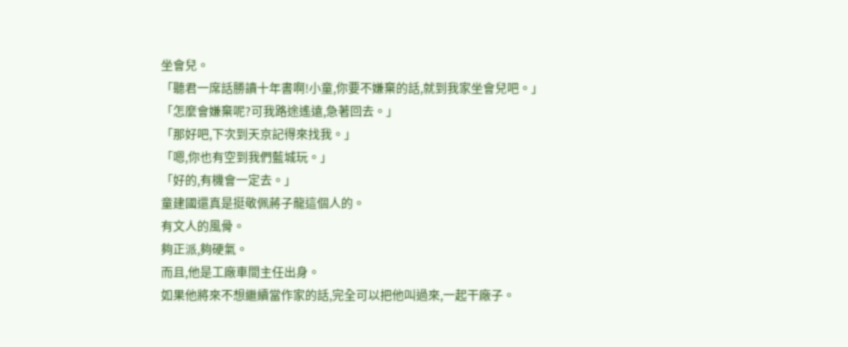坐會兒。
「聽君一席話勝讀十年書啊!小童,你要不嫌棄的話,就到我家坐會兒吧。」
「怎麼會嫌棄呢?可我路途遙遠,急著回去。」
「那好吧,下次到天京記得來找我。」
「嗯,你也有空到我們藍城玩。」
「好的,有機會一定去。」
童建國還真是挺敬佩蔣子龍這個人的。
有文人的風骨。
夠正派,夠硬氣。
而且,他是工廠車間主任出身。
如果他將來不想繼續當作家的話,完全可以把他叫過來,一起干廠子。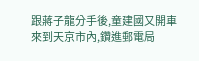跟蔣子龍分手後,童建國又開車來到天京市內,鑽進郵電局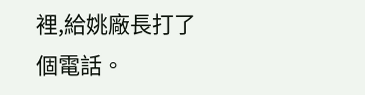裡,給姚廠長打了個電話。